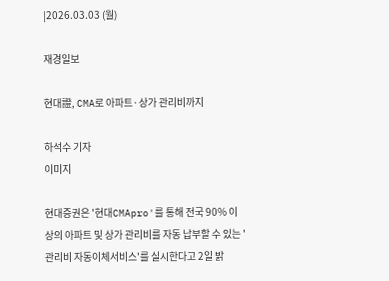|2026.03.03 (월)

재경일보

현대證, CMA로 아파트·상가 관리비까지

하석수 기자
이미지

현대증권은 '현대CMApro'를 통해 전국 90% 이상의 아파트 및 상가 관리비를 자동 납부할 수 있는 '관리비 자동이체서비스'를 실시한다고 2일 밝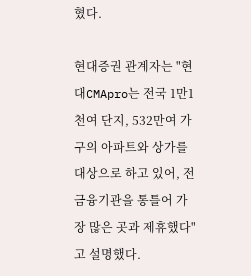혔다.

현대증권 관계자는 "현대CMApro는 전국 1만1천여 단지, 532만여 가구의 아파트와 상가를 대상으로 하고 있어, 전 금융기관을 통틀어 가장 많은 곳과 제휴했다"고 설명했다.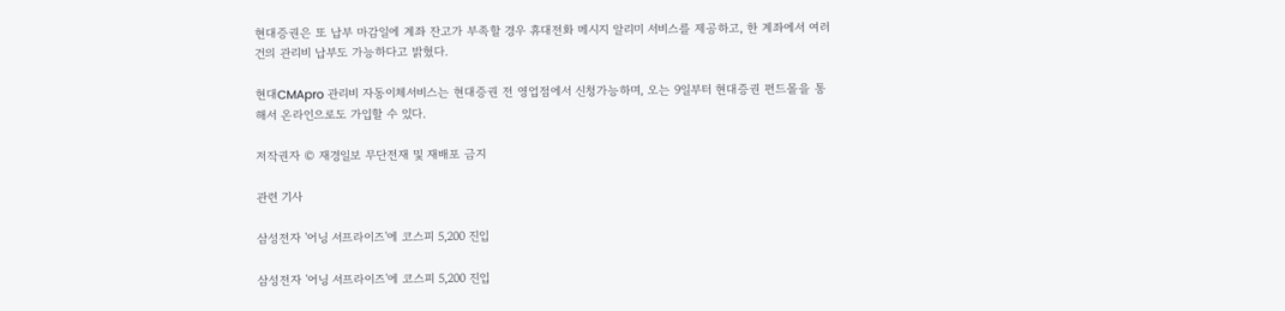현대증권은 또 납부 마감일에 계좌 잔고가 부족할 경우 휴대전화 메시지 알리미 서비스를 제공하고, 한 계좌에서 여러 건의 관리비 납부도 가능하다고 밝혔다.

현대CMApro 관리비 자동이체서비스는 현대증권 전 영업점에서 신청가능하며, 오는 9일부터 현대증권 펀드몰을 통해서 온라인으로도 가입할 수 있다.

저작권자 © 재경일보 무단전재 및 재배포 금지

관련 기사

삼성전자 '어닝 서프라이즈'에 코스피 5,200 진입

삼성전자 '어닝 서프라이즈'에 코스피 5,200 진입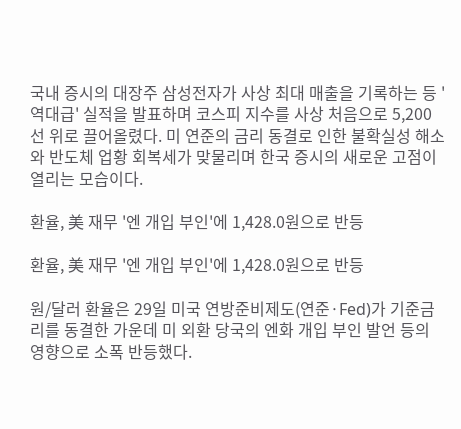국내 증시의 대장주 삼성전자가 사상 최대 매출을 기록하는 등 '역대급' 실적을 발표하며 코스피 지수를 사상 처음으로 5,200선 위로 끌어올렸다. 미 연준의 금리 동결로 인한 불확실성 해소와 반도체 업황 회복세가 맞물리며 한국 증시의 새로운 고점이 열리는 모습이다.

환율, 美 재무 '엔 개입 부인'에 1,428.0원으로 반등

환율, 美 재무 '엔 개입 부인'에 1,428.0원으로 반등

원/달러 환율은 29일 미국 연방준비제도(연준·Fed)가 기준금리를 동결한 가운데 미 외환 당국의 엔화 개입 부인 발언 등의 영향으로 소폭 반등했다.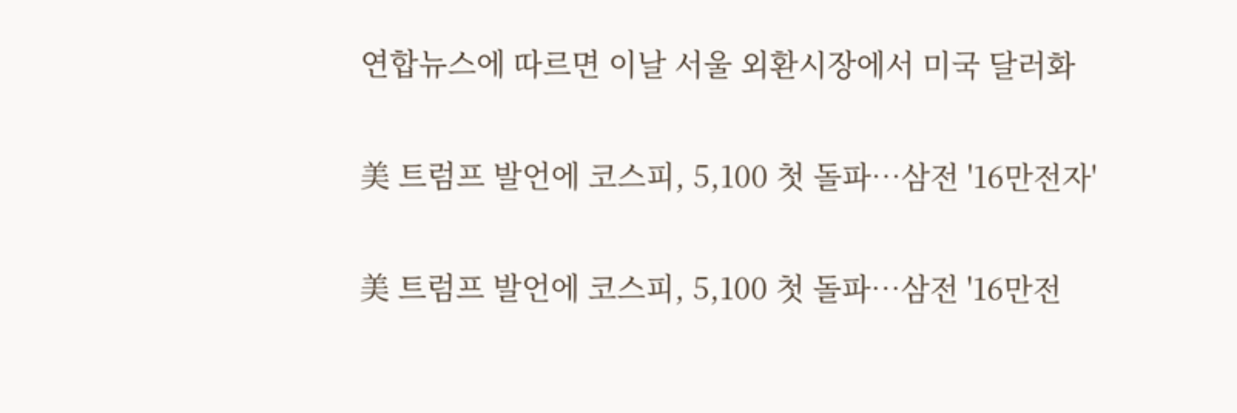연합뉴스에 따르면 이날 서울 외환시장에서 미국 달러화

美 트럼프 발언에 코스피, 5,100 첫 돌파…삼전 '16만전자'

美 트럼프 발언에 코스피, 5,100 첫 돌파…삼전 '16만전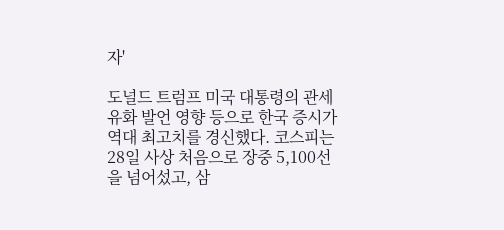자'

도널드 트럼프 미국 대통령의 관세 유화 발언 영향 등으로 한국 증시가 역대 최고치를 경신했다. 코스피는 28일 사상 처음으로 장중 5,100선을 넘어섰고, 삼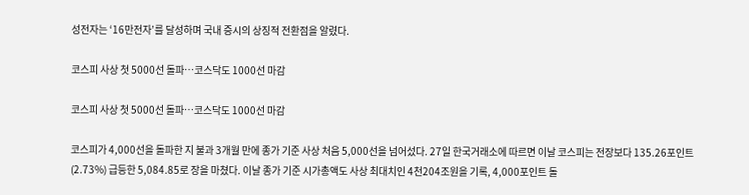성전자는 ‘16만전자’를 달성하며 국내 증시의 상징적 전환점을 알렸다.

코스피 사상 첫 5000선 돌파…코스닥도 1000선 마감

코스피 사상 첫 5000선 돌파…코스닥도 1000선 마감

코스피가 4,000선을 돌파한 지 불과 3개월 만에 종가 기준 사상 처음 5,000선을 넘어섰다. 27일 한국거래소에 따르면 이날 코스피는 전장보다 135.26포인트(2.73%) 급등한 5,084.85로 장을 마쳤다. 이날 종가 기준 시가총액도 사상 최대치인 4천204조원을 기록, 4,000포인트 돌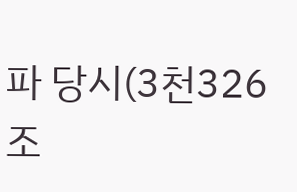파 당시(3천326조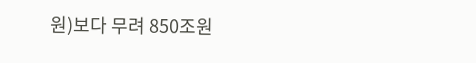원)보다 무려 850조원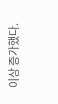이상 증가했다.